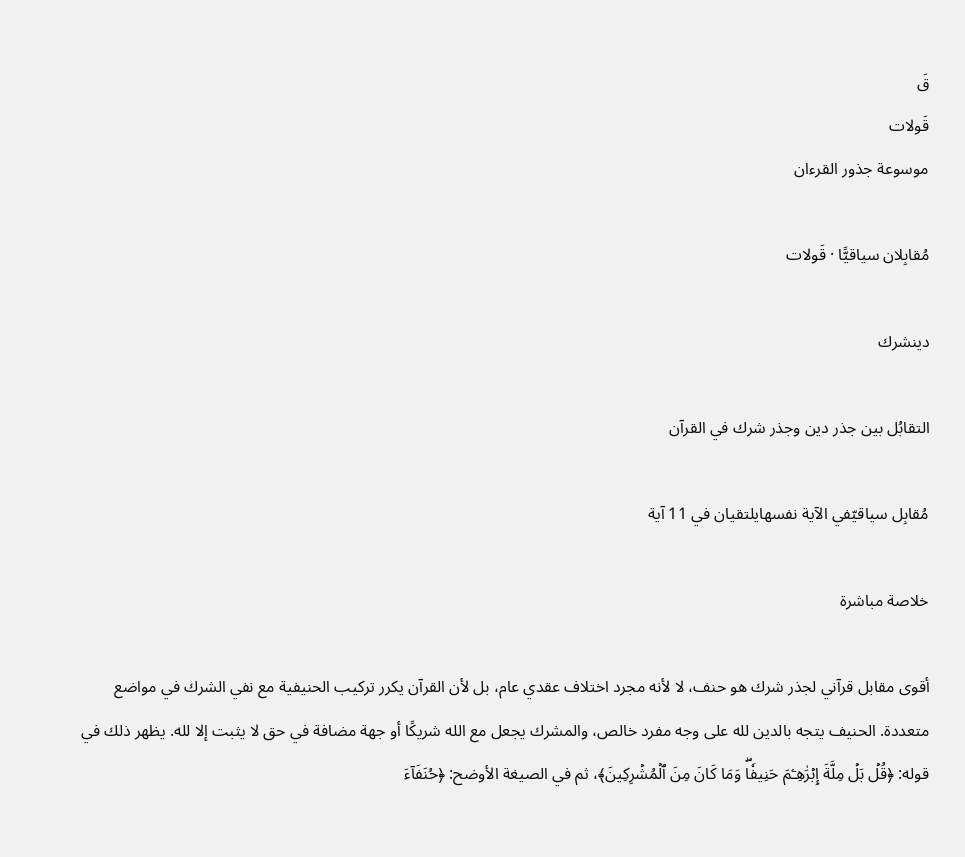قَ
قَولات
موسوعة جذور القرءان

مُقابِلان سياقيًّا · قَولات

دينشرك

التقابُل بين جذر دين وجذر شرك في القرآن

مُقابِل سياقيّفي الآية نفسهايلتقيان في 11 آية

خلاصة مباشرة

أقوى مقابل قرآني لجذر شرك هو حنف، لا لأنه مجرد اختلاف عقدي عام، بل لأن القرآن يكرر تركيب الحنيفية مع نفي الشرك في مواضع متعددة. الحنيف يتجه بالدين لله على وجه مفرد خالص، والمشرك يجعل مع الله شريكًا أو جهة مضافة في حق لا يثبت إلا لله. يظهر ذلك في قوله: ﴿قُلۡ بَلۡ مِلَّةَ إِبۡرَٰهِـۧمَ حَنِيفٗاۖ وَمَا كَانَ مِنَ ٱلۡمُشۡرِكِينَ﴾، ثم في الصيغة الأوضح: ﴿حُنَفَآءَ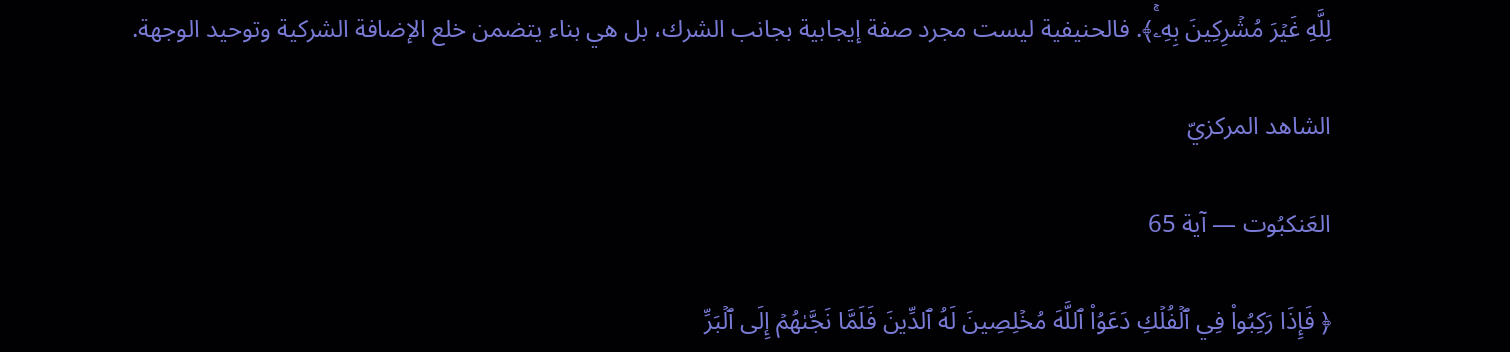لِلَّهِ غَيۡرَ مُشۡرِكِينَ بِهِۦۚ﴾. فالحنيفية ليست مجرد صفة إيجابية بجانب الشرك، بل هي بناء يتضمن خلع الإضافة الشركية وتوحيد الوجهة.

الشاهد المركزيّ

العَنكبُوت — آية 65

﴿ فَإِذَا رَكِبُواْ فِي ٱلۡفُلۡكِ دَعَوُاْ ٱللَّهَ مُخۡلِصِينَ لَهُ ٱلدِّينَ فَلَمَّا نَجَّىٰهُمۡ إِلَى ٱلۡبَرِّ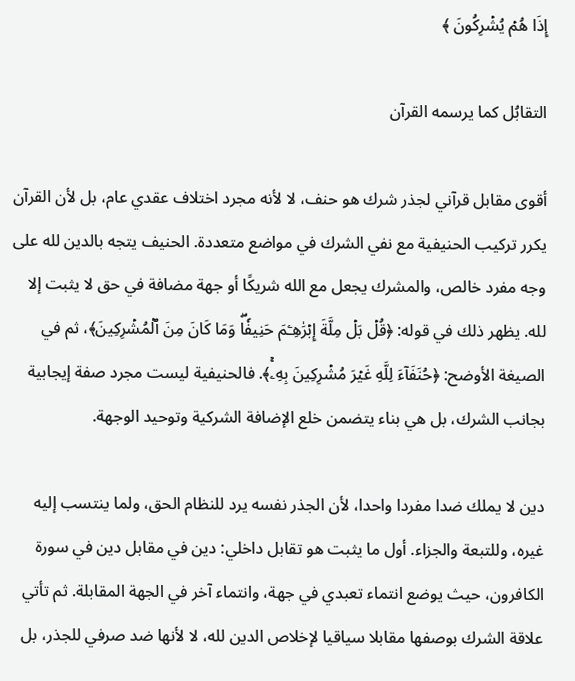إِذَا هُمۡ يُشۡرِكُونَ ﴾

التقابُل كما يرسمه القرآن

أقوى مقابل قرآني لجذر شرك هو حنف، لا لأنه مجرد اختلاف عقدي عام، بل لأن القرآن يكرر تركيب الحنيفية مع نفي الشرك في مواضع متعددة. الحنيف يتجه بالدين لله على وجه مفرد خالص، والمشرك يجعل مع الله شريكًا أو جهة مضافة في حق لا يثبت إلا لله. يظهر ذلك في قوله: ﴿قُلۡ بَلۡ مِلَّةَ إِبۡرَٰهِـۧمَ حَنِيفٗاۖ وَمَا كَانَ مِنَ ٱلۡمُشۡرِكِينَ﴾، ثم في الصيغة الأوضح: ﴿حُنَفَآءَ لِلَّهِ غَيۡرَ مُشۡرِكِينَ بِهِۦۚ﴾. فالحنيفية ليست مجرد صفة إيجابية بجانب الشرك، بل هي بناء يتضمن خلع الإضافة الشركية وتوحيد الوجهة.

دين لا يملك ضدا مفردا واحدا، لأن الجذر نفسه يرد للنظام الحق، ولما ينتسب إليه غيره، وللتبعة والجزاء. أول ما يثبت هو تقابل داخلي: دين في مقابل دين في سورة الكافرون، حيث يوضع انتماء تعبدي في جهة، وانتماء آخر في الجهة المقابلة. ثم تأتي علاقة الشرك بوصفها مقابلا سياقيا لإخلاص الدين لله، لا لأنها ضد صرفي للجذر، بل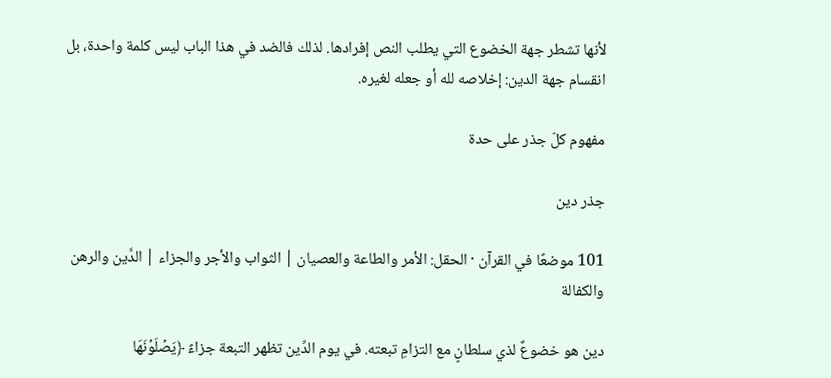لأنها تشطر جهة الخضوع التي يطلب النص إفرادها. لذلك فالضد في هذا الباب ليس كلمة واحدة، بل انقسام جهة الدين: إخلاصه لله أو جعله لغيره.

مفهوم كلّ جذر على حدة

جذر دين

101 موضعًا في القرآن · الحقل: الأمر والطاعة والعصيان | الثواب والأجر والجزاء | الدَّين والرهن والكفالة

دين هو خضوعٌ لذي سلطانٍ مع التزامِ تبعته. في يوم الدِّين تظهر التبعة جزاءً ﴿يَصۡلَوۡنَهَا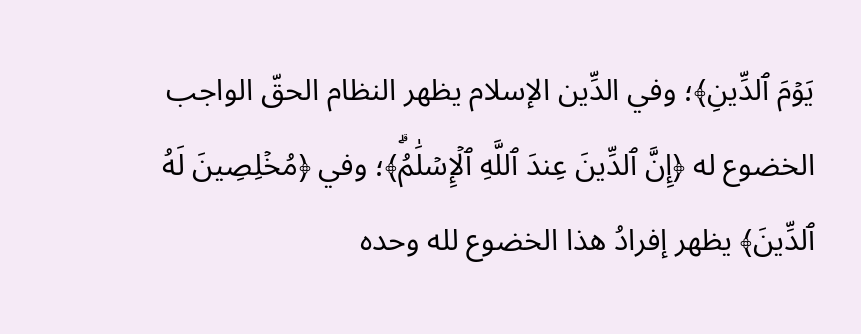يَوۡمَ ٱلدِّينِ﴾؛ وفي الدِّين الإسلام يظهر النظام الحقّ الواجب الخضوع له ﴿إِنَّ ٱلدِّينَ عِندَ ٱللَّهِ ٱلۡإِسۡلَٰمُۗ﴾؛ وفي ﴿مُخۡلِصِينَ لَهُ ٱلدِّينَ﴾ يظهر إفرادُ هذا الخضوع لله وحده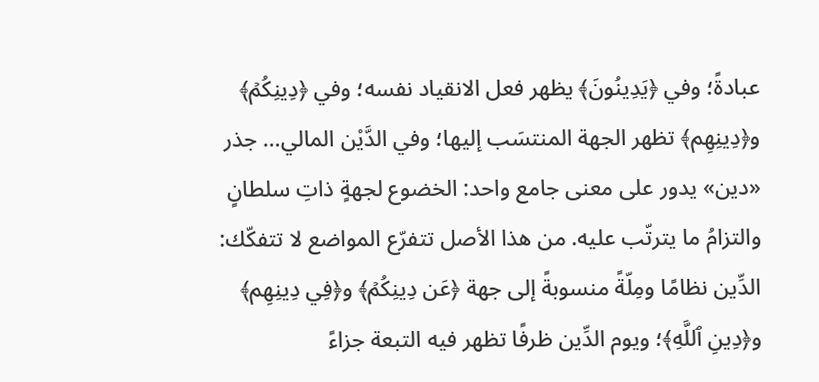عبادةً؛ وفي ﴿يَدِينُونَ﴾ يظهر فعل الانقياد نفسه؛ وفي ﴿دِينِكُمۡ﴾ و﴿دِينِهِم﴾ تظهر الجهة المنتسَب إليها؛ وفي الدَّيْن المالي… جذر «دين» يدور على معنى جامع واحد: الخضوع لجهةٍ ذاتِ سلطانٍ والتزامُ ما يترتّب عليه. من هذا الأصل تتفرّع المواضع لا تتفكّك: الدِّين نظامًا ومِلّةً منسوبةً إلى جهة ﴿عَن دِينِكُمۡ﴾ و﴿فِي دِينِهِم﴾ و﴿دِينِ ٱللَّهِ﴾؛ ويوم الدِّين ظرفًا تظهر فيه التبعة جزاءً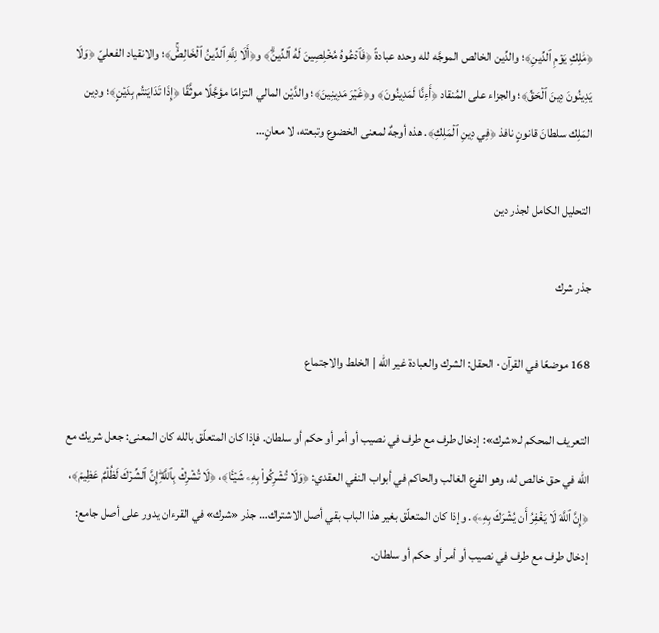﴿مَٰلِكِ يَوۡمِ ٱلدِّينِ﴾؛ والدِّين الخالص الموجَّه لله وحده عبادةً ﴿فَٱدۡعُوهُ مُخۡلِصِينَ لَهُ ٱلدِّينَۗ﴾ و﴿أَلَا لِلَّهِ ٱلدِّينُ ٱلۡخَالِصُۚ﴾؛ والانقياد الفعليّ ﴿وَلَا يَدِينُونَ دِينَ ٱلۡحَقِّ﴾؛ والجزاء على المُنقاد ﴿أَءِنَّا لَمَدِينُونَ﴾ و﴿غَيۡرَ مَدِينِينَ﴾؛ والدَّيْن المالي التزامًا مؤجَّلًا موثَّقًا ﴿إِذَا تَدَايَنتُم بِدَيۡنٍ﴾؛ ودِين المَلِك سلطانَ قانونٍ نافذ ﴿فِي دِينِ ٱلۡمَلِكِ﴾. هذه أوجهٌ لمعنى الخضوع وتبعته، لا معانٍ…

التحليل الكامل لجذر دين

جذر شرك

168 موضعًا في القرآن · الحقل: الشرك والعبادة غير الله | الخلط والاجتماع

التعريف المحكم لـ«شرك»: إدخال طرف مع طرف في نصيب أو أمر أو حكم أو سلطان. فإذا كان المتعلّق بالله كان المعنى: جعل شريك مع الله في حق خالص له، وهو الفرع الغالب والحاكم في أبواب النفي العقدي: ﴿وَلَا تُشۡرِكُواْ بِهِۦ شَيۡـٔٗا﴾، ﴿لَا تُشۡرِكۡ بِٱللَّهِۖ إِنَّ ٱلشِّرۡكَ لَظُلۡمٌ عَظِيمٞ﴾، ﴿إِنَّ ٱللَّهَ لَا يَغۡفِرُ أَن يُشۡرَكَ بِهِۦ﴾. وإذا كان المتعلّق بغير هذا الباب بقي أصل الاشتراك… جذر «شرك» في القرءان يدور على أصل جامع: إدخال طرف مع طرف في نصيب أو أمر أو حكم أو سلطان.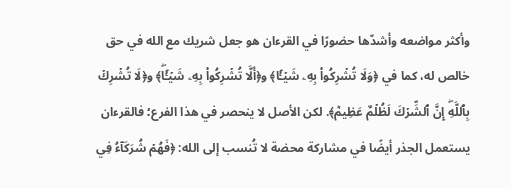وأكثر مواضعه وأشدّها حضورًا في القرءان هو جعل شريك مع الله في حق خالص له، كما في ﴿وَلَا تُشۡرِكُواْ بِهِۦ شَيۡـٔٗا﴾ و﴿أَلَّا تُشۡرِكُواْ بِهِۦ شَيۡـٔٗاۖ﴾ و﴿لَا تُشۡرِكۡ بِٱللَّهِۖ إِنَّ ٱلشِّرۡكَ لَظُلۡمٌ عَظِيمٞ﴾. لكن الأصل لا ينحصر في هذا الفرع؛ فالقرءان يستعمل الجذر أيضًا في مشاركة محضة لا تُنسب إلى الله: ﴿فَهُمۡ شُرَكَآءُ فِي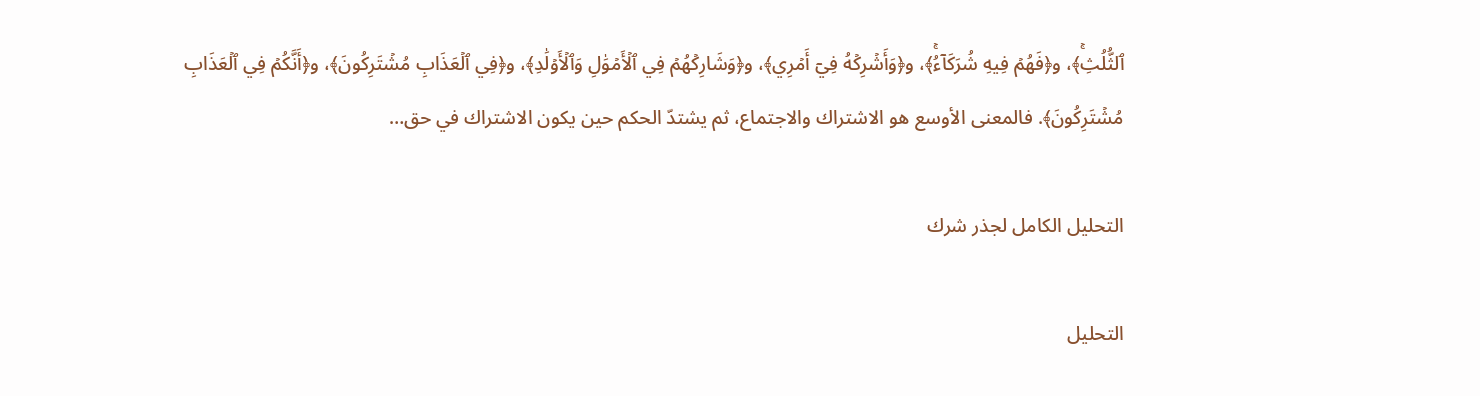ٱلثُّلُثِۚ﴾، و﴿فَهُمۡ فِيهِ شُرَكَآءُۚ﴾، و﴿وَأَشۡرِكۡهُ فِيٓ أَمۡرِي﴾، و﴿وَشَارِكۡهُمۡ فِي ٱلۡأَمۡوَٰلِ وَٱلۡأَوۡلَٰدِ﴾، و﴿فِي ٱلۡعَذَابِ مُشۡتَرِكُونَ﴾، و﴿أَنَّكُمۡ فِي ٱلۡعَذَابِ مُشۡتَرِكُونَ﴾. فالمعنى الأوسع هو الاشتراك والاجتماع، ثم يشتدّ الحكم حين يكون الاشتراك في حق…

التحليل الكامل لجذر شرك

التحليل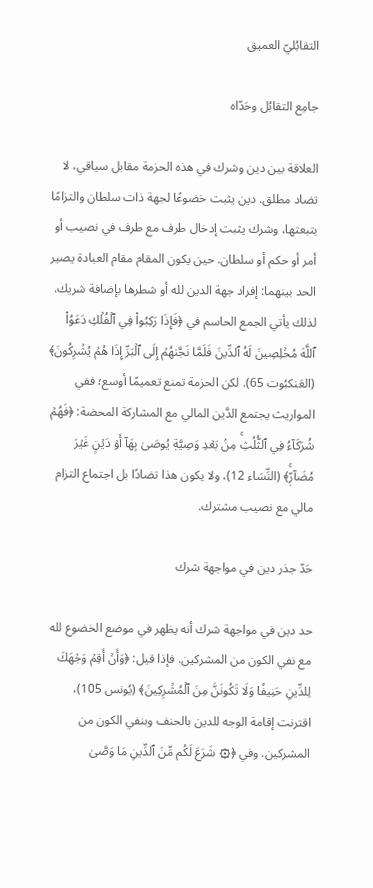التقابُليّ العميق

جامِع التقابُل وحَدّاه

العلاقة بين دين وشرك في هذه الحزمة مقابل سياقي، لا تضاد مطلق. دين يثبت خضوعًا لجهة ذات سلطان والتزامًا بتبعتها، وشرك يثبت إدخال طرف مع طرف في نصيب أو أمر أو حكم أو سلطان. حين يكون المقام مقام العبادة يصير الحد بينهما: إفراد جهة الدين لله أو شطرها بإضافة شريك. لذلك يأتي الجمع الحاسم في ﴿فَإِذَا رَكِبُواْ فِي ٱلۡفُلۡكِ دَعَوُاْ ٱللَّهَ مُخۡلِصِينَ لَهُ ٱلدِّينَ فَلَمَّا نَجَّىٰهُمۡ إِلَى ٱلۡبَرِّ إِذَا هُمۡ يُشۡرِكُونَ﴾ (العَنكبُوت 65). لكن الحزمة تمنع تعميمًا أوسع؛ ففي المواريث يجتمع الدَّين المالي مع المشاركة المحضة: ﴿فَهُمۡ شُرَكَآءُ فِي ٱلثُّلُثِۚ مِنۢ بَعۡدِ وَصِيَّةٖ يُوصَىٰ بِهَآ أَوۡ دَيۡنٍ غَيۡرَ مُضَآرّٖۚ﴾ (النِّسَاء 12)، ولا يكون هذا تضادًا بل اجتماع التزام مالي مع نصيب مشترك.

حَدّ جذر دين في مواجهة شرك

حد دين في مواجهة شرك أنه يظهر في موضع الخضوع لله مع نفي الكون من المشركين. فإذا قيل: ﴿وَأَنۡ أَقِمۡ وَجۡهَكَ لِلدِّينِ حَنِيفٗا وَلَا تَكُونَنَّ مِنَ ٱلۡمُشۡرِكِينَ﴾ (يُونس 105)، اقترنت إقامة الوجه للدين بالحنف وبنفي الكون من المشركين. وفي ﴿۞ شَرَعَ لَكُم مِّنَ ٱلدِّينِ مَا وَصَّىٰ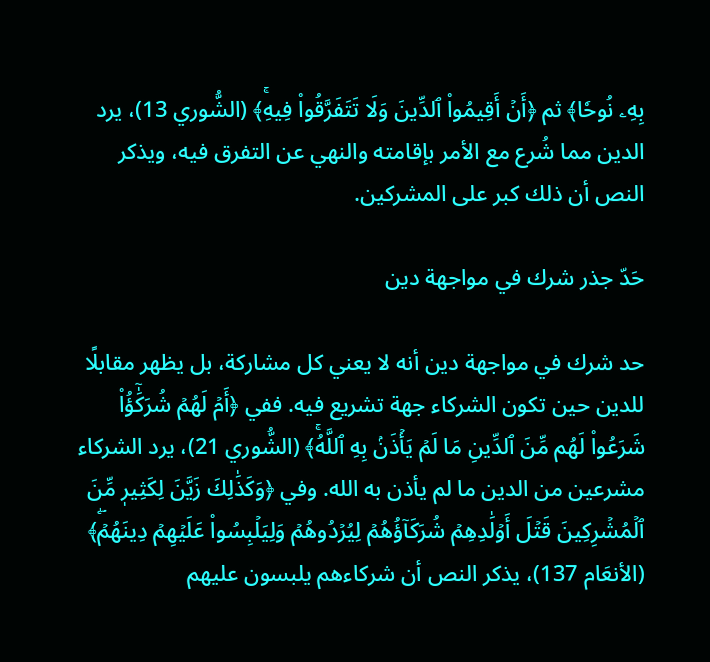بِهِۦ نُوحٗا﴾ ثم ﴿أَنۡ أَقِيمُواْ ٱلدِّينَ وَلَا تَتَفَرَّقُواْ فِيهِۚ﴾ (الشُّوري 13)، يرد الدين مما شُرع مع الأمر بإقامته والنهي عن التفرق فيه، ويذكر النص أن ذلك كبر على المشركين.

حَدّ جذر شرك في مواجهة دين

حد شرك في مواجهة دين أنه لا يعني كل مشاركة، بل يظهر مقابلًا للدين حين تكون الشركاء جهة تشريع فيه. ففي ﴿أَمۡ لَهُمۡ شُرَكَٰٓؤُاْ شَرَعُواْ لَهُم مِّنَ ٱلدِّينِ مَا لَمۡ يَأۡذَنۢ بِهِ ٱللَّهُۚ﴾ (الشُّوري 21)، يرد الشركاء مشرعين من الدين ما لم يأذن به الله. وفي ﴿وَكَذَٰلِكَ زَيَّنَ لِكَثِيرٖ مِّنَ ٱلۡمُشۡرِكِينَ قَتۡلَ أَوۡلَٰدِهِمۡ شُرَكَآؤُهُمۡ لِيُرۡدُوهُمۡ وَلِيَلۡبِسُواْ عَلَيۡهِمۡ دِينَهُمۡۖ﴾ (الأنعَام 137)، يذكر النص أن شركاءهم يلبسون عليهم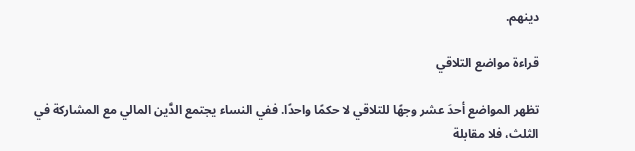دينهم.

قراءة مواضع التلاقي

تظهر المواضع أحدَ عشر وجهًا للتلاقي لا حكمًا واحدًا. ففي النساء يجتمع الدَّين المالي مع المشاركة في الثلث، فلا مقابلة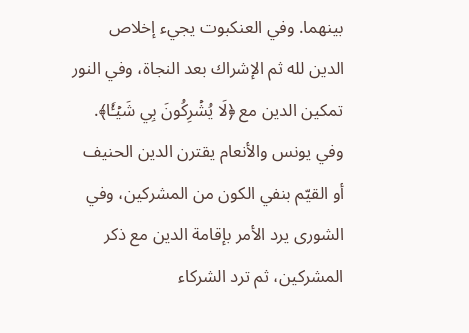بينهما. وفي العنكبوت يجيء إخلاص الدين لله ثم الإشراك بعد النجاة، وفي النور تمكين الدين مع ﴿لَا يُشۡرِكُونَ بِي شَيۡـٔٗا﴾. وفي يونس والأنعام يقترن الدين الحنيف أو القيّم بنفي الكون من المشركين، وفي الشورى يرد الأمر بإقامة الدين مع ذكر المشركين، ثم ترد الشركاء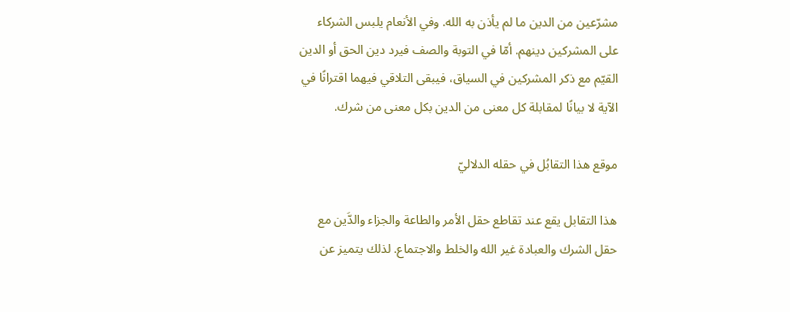مشرّعين من الدين ما لم يأذن به الله. وفي الأنعام يلبس الشركاء على المشركين دينهم. أمّا في التوبة والصف فيرد دين الحق أو الدين القيّم مع ذكر المشركين في السياق، فيبقى التلاقي فيهما اقترانًا في الآية لا بيانًا لمقابلة كل معنى من الدين بكل معنى من شرك.

موقع هذا التقابُل في حقله الدلاليّ

هذا التقابل يقع عند تقاطع حقل الأمر والطاعة والجزاء والدَّين مع حقل الشرك والعبادة غير الله والخلط والاجتماع. لذلك يتميز عن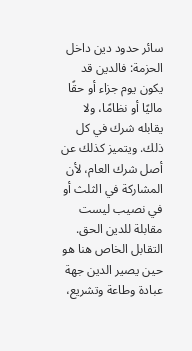سائر حدود دين داخل الحزمة: فالدين قد يكون يوم جزاء أو حقًا ماليًا أو نظامًا، ولا يقابله شرك في كل ذلك. ويتميز كذلك عن أصل شرك العام، لأن المشاركة في الثلث أو في نصيب ليست مقابلة للدين الحق. التقابل الخاص هنا هو حين يصير الدين جهة عبادة وطاعة وتشريع،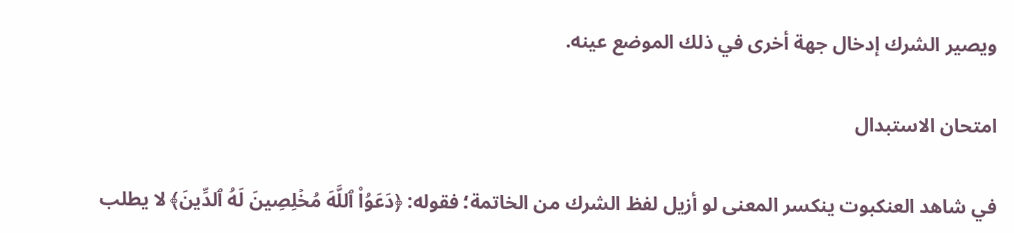ويصير الشرك إدخال جهة أخرى في ذلك الموضع عينه.

امتحان الاستبدال

في شاهد العنكبوت ينكسر المعنى لو أزيل لفظ الشرك من الخاتمة؛ فقوله: ﴿دَعَوُاْ ٱللَّهَ مُخۡلِصِينَ لَهُ ٱلدِّينَ﴾ لا يطلب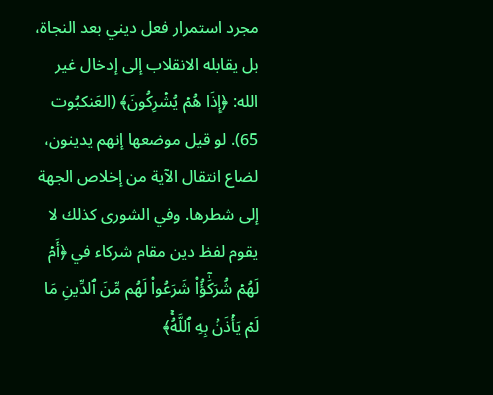مجرد استمرار فعل ديني بعد النجاة، بل يقابله الانقلاب إلى إدخال غير الله: ﴿إِذَا هُمۡ يُشۡرِكُونَ﴾ (العَنكبُوت 65). لو قيل موضعها إنهم يدينون، لضاع انتقال الآية من إخلاص الجهة إلى شطرها. وفي الشورى كذلك لا يقوم لفظ دين مقام شركاء في ﴿أَمۡ لَهُمۡ شُرَكَٰٓؤُاْ شَرَعُواْ لَهُم مِّنَ ٱلدِّينِ مَا لَمۡ يَأۡذَنۢ بِهِ ٱللَّهُۚ﴾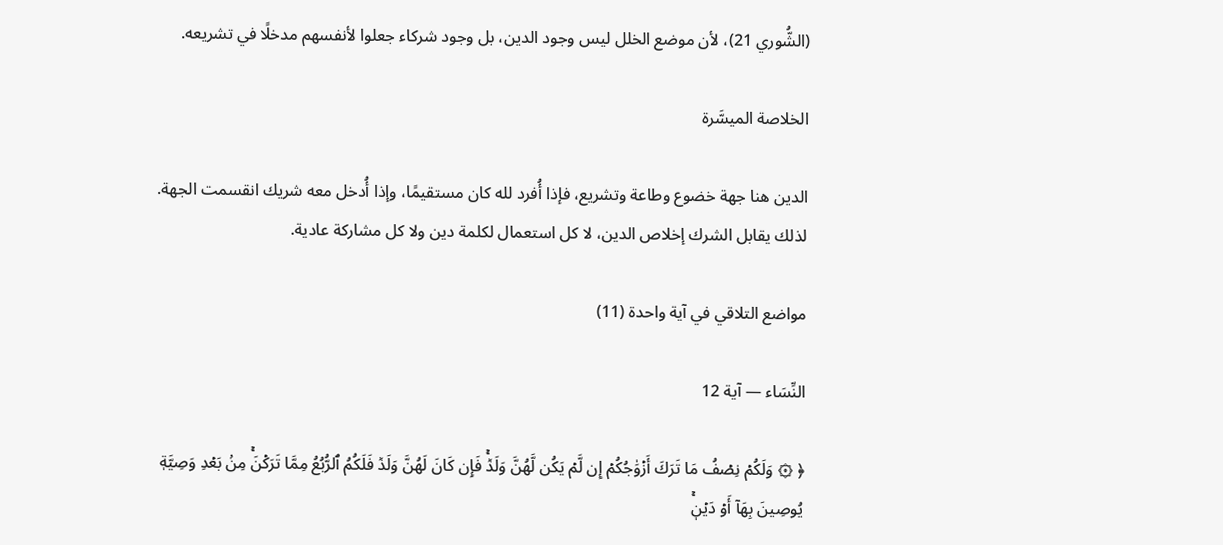(الشُّوري 21)، لأن موضع الخلل ليس وجود الدين، بل وجود شركاء جعلوا لأنفسهم مدخلًا في تشريعه.

الخلاصة الميسَّرة

الدين هنا جهة خضوع وطاعة وتشريع، فإذا أُفرد لله كان مستقيمًا، وإذا أُدخل معه شريك انقسمت الجهة. لذلك يقابل الشرك إخلاص الدين، لا كل استعمال لكلمة دين ولا كل مشاركة عادية.

مواضع التلاقي في آية واحدة (11)

النِّسَاء — آية 12

﴿ ۞ وَلَكُمۡ نِصۡفُ مَا تَرَكَ أَزۡوَٰجُكُمۡ إِن لَّمۡ يَكُن لَّهُنَّ وَلَدٞۚ فَإِن كَانَ لَهُنَّ وَلَدٞ فَلَكُمُ ٱلرُّبُعُ مِمَّا تَرَكۡنَۚ مِنۢ بَعۡدِ وَصِيَّةٖ يُوصِينَ بِهَآ أَوۡ دَيۡنٖۚ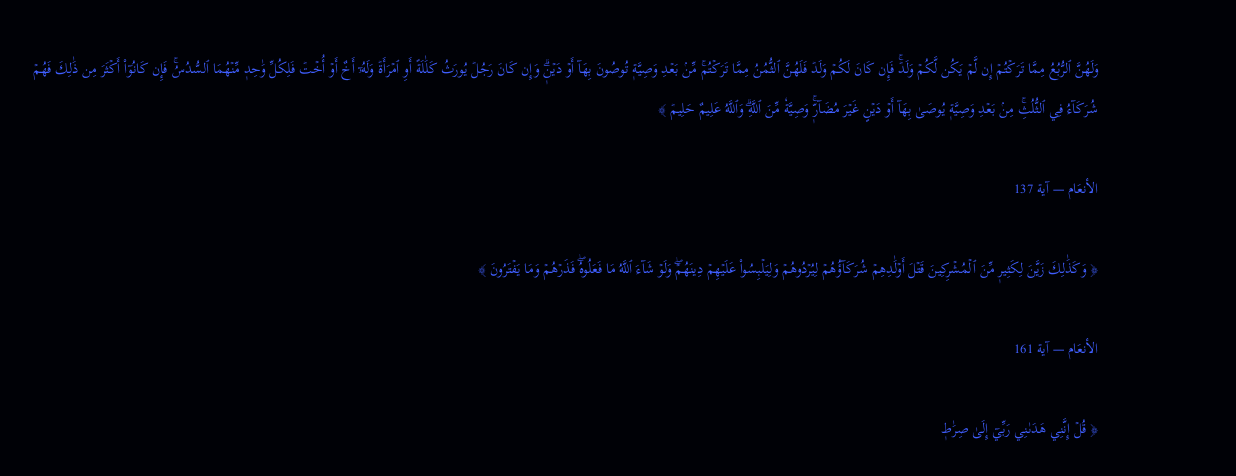وَلَهُنَّ ٱلرُّبُعُ مِمَّا تَرَكۡتُمۡ إِن لَّمۡ يَكُن لَّكُمۡ وَلَدٞۚ فَإِن كَانَ لَكُمۡ وَلَدٞ فَلَهُنَّ ٱلثُّمُنُ مِمَّا تَرَكۡتُمۚ مِّنۢ بَعۡدِ وَصِيَّةٖ تُوصُونَ بِهَآ أَوۡ دَيۡنٖۗ وَإِن كَانَ رَجُلٞ يُورَثُ كَلَٰلَةً أَوِ ٱمۡرَأَةٞ وَلَهُۥٓ أَخٌ أَوۡ أُخۡتٞ فَلِكُلِّ وَٰحِدٖ مِّنۡهُمَا ٱلسُّدُسُۚ فَإِن كَانُوٓاْ أَكۡثَرَ مِن ذَٰلِكَ فَهُمۡ شُرَكَآءُ فِي ٱلثُّلُثِۚ مِنۢ بَعۡدِ وَصِيَّةٖ يُوصَىٰ بِهَآ أَوۡ دَيۡنٍ غَيۡرَ مُضَآرّٖۚ وَصِيَّةٗ مِّنَ ٱللَّهِۗ وَٱللَّهُ عَلِيمٌ حَلِيمٞ ﴾

الأنعَام — آية 137

﴿ وَكَذَٰلِكَ زَيَّنَ لِكَثِيرٖ مِّنَ ٱلۡمُشۡرِكِينَ قَتۡلَ أَوۡلَٰدِهِمۡ شُرَكَآؤُهُمۡ لِيُرۡدُوهُمۡ وَلِيَلۡبِسُواْ عَلَيۡهِمۡ دِينَهُمۡۖ وَلَوۡ شَآءَ ٱللَّهُ مَا فَعَلُوهُۖ فَذَرۡهُمۡ وَمَا يَفۡتَرُونَ ﴾

الأنعَام — آية 161

﴿ قُلۡ إِنَّنِي هَدَىٰنِي رَبِّيٓ إِلَىٰ صِرَٰطٖ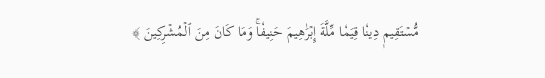مُّسۡتَقِيمٖ دِينٗا قِيَمٗا مِّلَّةَ إِبۡرَٰهِيمَ حَنِيفٗاۚ وَمَا كَانَ مِنَ ٱلۡمُشۡرِكِينَ ﴾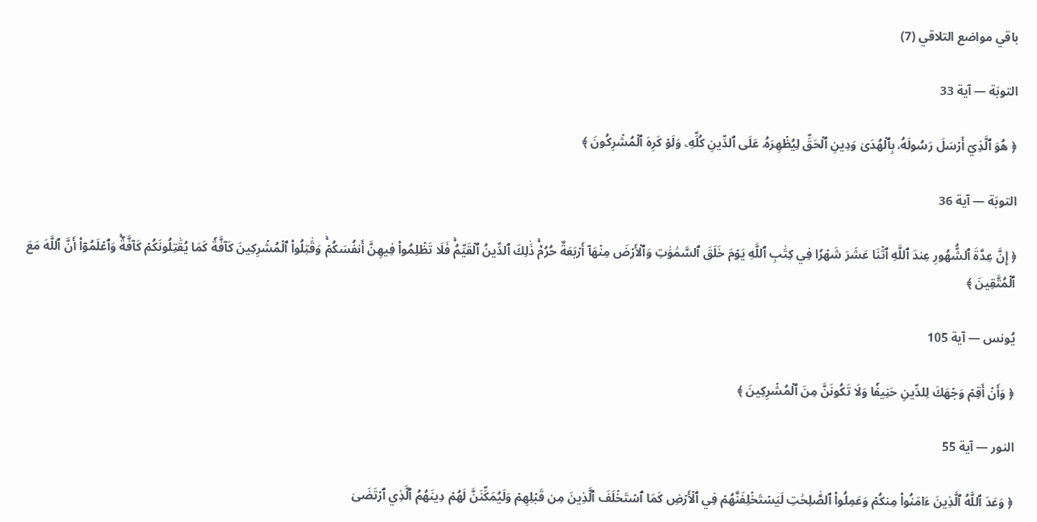باقي مواضع التلاقي (7)

التوبَة — آية 33

﴿ هُوَ ٱلَّذِيٓ أَرۡسَلَ رَسُولَهُۥ بِٱلۡهُدَىٰ وَدِينِ ٱلۡحَقِّ لِيُظۡهِرَهُۥ عَلَى ٱلدِّينِ كُلِّهِۦ وَلَوۡ كَرِهَ ٱلۡمُشۡرِكُونَ ﴾

التوبَة — آية 36

﴿ إِنَّ عِدَّةَ ٱلشُّهُورِ عِندَ ٱللَّهِ ٱثۡنَا عَشَرَ شَهۡرٗا فِي كِتَٰبِ ٱللَّهِ يَوۡمَ خَلَقَ ٱلسَّمَٰوَٰتِ وَٱلۡأَرۡضَ مِنۡهَآ أَرۡبَعَةٌ حُرُمٞۚ ذَٰلِكَ ٱلدِّينُ ٱلۡقَيِّمُۚ فَلَا تَظۡلِمُواْ فِيهِنَّ أَنفُسَكُمۡۚ وَقَٰتِلُواْ ٱلۡمُشۡرِكِينَ كَآفَّةٗ كَمَا يُقَٰتِلُونَكُمۡ كَآفَّةٗۚ وَٱعۡلَمُوٓاْ أَنَّ ٱللَّهَ مَعَ ٱلۡمُتَّقِينَ ﴾

يُونس — آية 105

﴿ وَأَنۡ أَقِمۡ وَجۡهَكَ لِلدِّينِ حَنِيفٗا وَلَا تَكُونَنَّ مِنَ ٱلۡمُشۡرِكِينَ ﴾

النور — آية 55

﴿ وَعَدَ ٱللَّهُ ٱلَّذِينَ ءَامَنُواْ مِنكُمۡ وَعَمِلُواْ ٱلصَّٰلِحَٰتِ لَيَسۡتَخۡلِفَنَّهُمۡ فِي ٱلۡأَرۡضِ كَمَا ٱسۡتَخۡلَفَ ٱلَّذِينَ مِن قَبۡلِهِمۡ وَلَيُمَكِّنَنَّ لَهُمۡ دِينَهُمُ ٱلَّذِي ٱرۡتَضَىٰ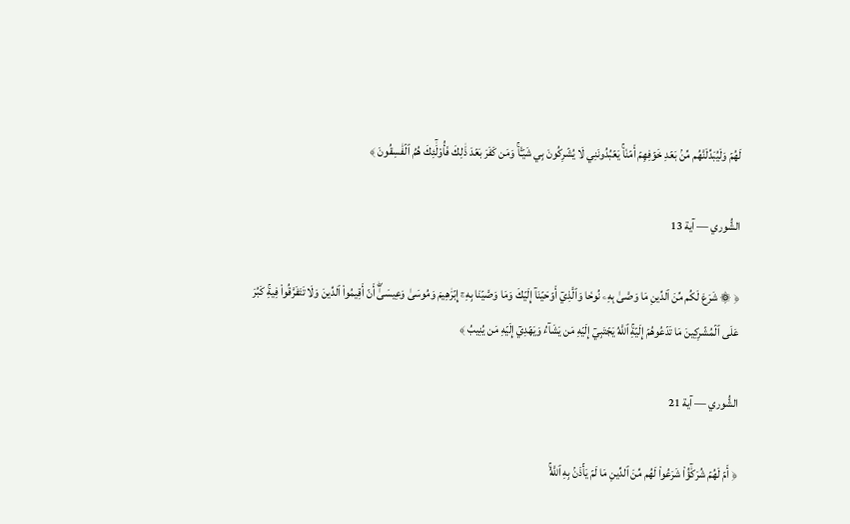لَهُمۡ وَلَيُبَدِّلَنَّهُم مِّنۢ بَعۡدِ خَوۡفِهِمۡ أَمۡنٗاۚ يَعۡبُدُونَنِي لَا يُشۡرِكُونَ بِي شَيۡـٔٗاۚ وَمَن كَفَرَ بَعۡدَ ذَٰلِكَ فَأُوْلَٰٓئِكَ هُمُ ٱلۡفَٰسِقُونَ ﴾

الشُّوري — آية 13

﴿ ۞ شَرَعَ لَكُم مِّنَ ٱلدِّينِ مَا وَصَّىٰ بِهِۦ نُوحٗا وَٱلَّذِيٓ أَوۡحَيۡنَآ إِلَيۡكَ وَمَا وَصَّيۡنَا بِهِۦٓ إِبۡرَٰهِيمَ وَمُوسَىٰ وَعِيسَىٰٓۖ أَنۡ أَقِيمُواْ ٱلدِّينَ وَلَا تَتَفَرَّقُواْ فِيهِۚ كَبُرَ عَلَى ٱلۡمُشۡرِكِينَ مَا تَدۡعُوهُمۡ إِلَيۡهِۚ ٱللَّهُ يَجۡتَبِيٓ إِلَيۡهِ مَن يَشَآءُ وَيَهۡدِيٓ إِلَيۡهِ مَن يُنِيبُ ﴾

الشُّوري — آية 21

﴿ أَمۡ لَهُمۡ شُرَكَٰٓؤُاْ شَرَعُواْ لَهُم مِّنَ ٱلدِّينِ مَا لَمۡ يَأۡذَنۢ بِهِ ٱللَّهُۚ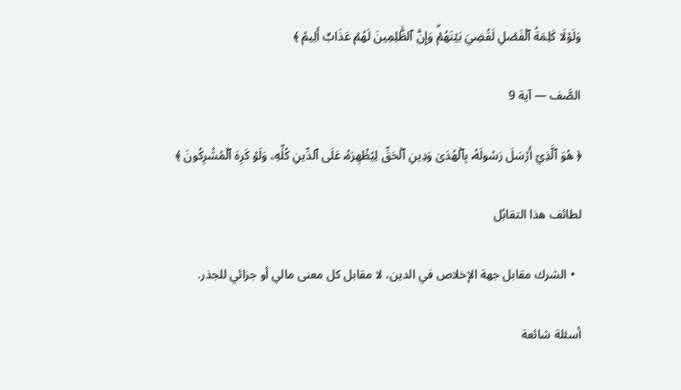وَلَوۡلَا كَلِمَةُ ٱلۡفَصۡلِ لَقُضِيَ بَيۡنَهُمۡۗ وَإِنَّ ٱلظَّٰلِمِينَ لَهُمۡ عَذَابٌ أَلِيمٞ ﴾

الصَّف — آية 9

﴿ هُوَ ٱلَّذِيٓ أَرۡسَلَ رَسُولَهُۥ بِٱلۡهُدَىٰ وَدِينِ ٱلۡحَقِّ لِيُظۡهِرَهُۥ عَلَى ٱلدِّينِ كُلِّهِۦ وَلَوۡ كَرِهَ ٱلۡمُشۡرِكُونَ ﴾

لطائف هذا التقابُل

  • الشرك مقابل جهة الإخلاص في الدين، لا مقابل كل معنى مالي أو جزائي للجذر.

أسئلة شائعة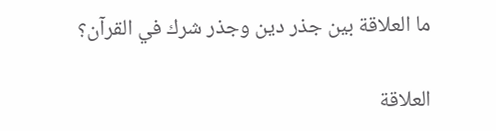ما العلاقة بين جذر دين وجذر شرك في القرآن؟

العلاقة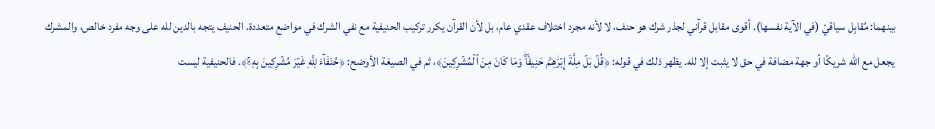بينهما: مُقابِل سياقيّ (في الآية نفسها). أقوى مقابل قرآني لجذر شرك هو حنف، لا لأنه مجرد اختلاف عقدي عام، بل لأن القرآن يكرر تركيب الحنيفية مع نفي الشرك في مواضع متعددة. الحنيف يتجه بالدين لله على وجه مفرد خالص، والمشرك يجعل مع الله شريكًا أو جهة مضافة في حق لا يثبت إلا لله. يظهر ذلك في قوله: ﴿قُلۡ بَلۡ مِلَّةَ إِبۡرَٰهِـۧمَ حَنِيفٗاۖ وَمَا كَانَ مِنَ ٱلۡمُشۡرِكِينَ﴾، ثم في الصيغة الأوضح: ﴿حُنَفَآءَ لِلَّهِ غَيۡرَ مُشۡرِكِينَ بِهِۦۚ﴾. فالحنيفية ليست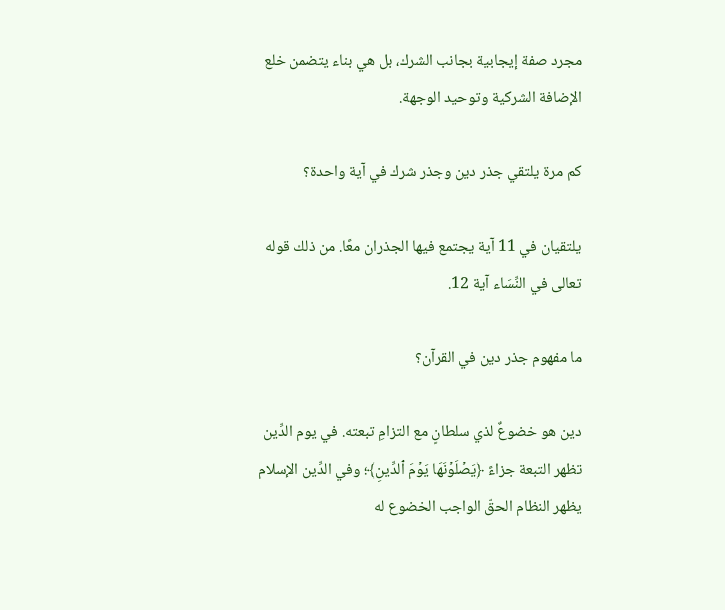مجرد صفة إيجابية بجانب الشرك، بل هي بناء يتضمن خلع الإضافة الشركية وتوحيد الوجهة.

كم مرة يلتقي جذر دين وجذر شرك في آية واحدة؟

يلتقيان في 11 آية يجتمع فيها الجذران معًا. من ذلك قوله تعالى في النِّسَاء آية 12.

ما مفهوم جذر دين في القرآن؟

دين هو خضوعٌ لذي سلطانٍ مع التزامِ تبعته. في يوم الدِّين تظهر التبعة جزاءً ﴿يَصۡلَوۡنَهَا يَوۡمَ ٱلدِّينِ﴾؛ وفي الدِّين الإسلام يظهر النظام الحقّ الواجب الخضوع له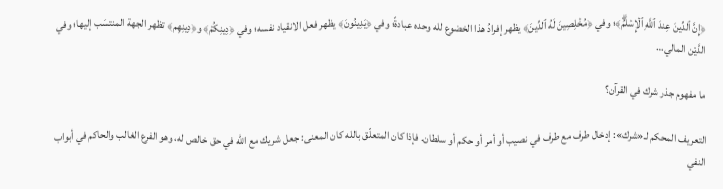﴿إِنَّ ٱلدِّينَ عِندَ ٱللَّهِ ٱلۡإِسۡلَٰمُۗ﴾؛ وفي ﴿مُخۡلِصِينَ لَهُ ٱلدِّينَ﴾ يظهر إفرادُ هذا الخضوع لله وحده عبادةً؛ وفي ﴿يَدِينُونَ﴾ يظهر فعل الانقياد نفسه؛ وفي ﴿دِينِكُمۡ﴾ و﴿دِينِهِم﴾ تظهر الجهة المنتسَب إليها؛ وفي الدَّيْن المالي…

ما مفهوم جذر شرك في القرآن؟

التعريف المحكم لـ«شرك»: إدخال طرف مع طرف في نصيب أو أمر أو حكم أو سلطان. فإذا كان المتعلّق بالله كان المعنى: جعل شريك مع الله في حق خالص له، وهو الفرع الغالب والحاكم في أبواب النفي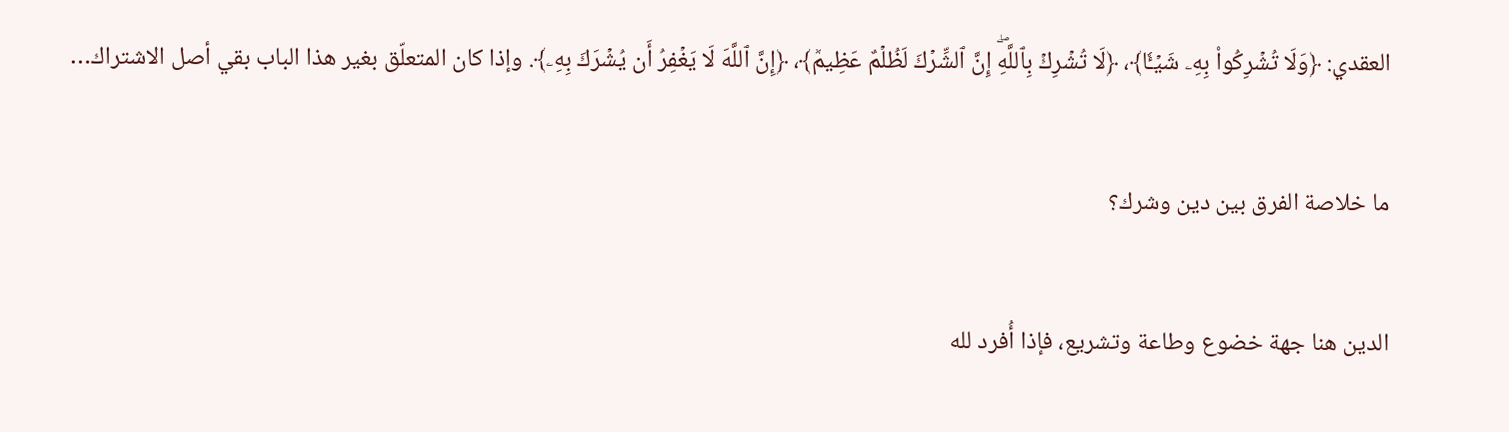العقدي: ﴿وَلَا تُشۡرِكُواْ بِهِۦ شَيۡـٔٗا﴾، ﴿لَا تُشۡرِكۡ بِٱللَّهِۖ إِنَّ ٱلشِّرۡكَ لَظُلۡمٌ عَظِيمٞ﴾، ﴿إِنَّ ٱللَّهَ لَا يَغۡفِرُ أَن يُشۡرَكَ بِهِۦ﴾. وإذا كان المتعلّق بغير هذا الباب بقي أصل الاشتراك…

ما خلاصة الفرق بين دين وشرك؟

الدين هنا جهة خضوع وطاعة وتشريع، فإذا أُفرد لله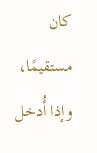كان مستقيمًا، وإذا أُدخل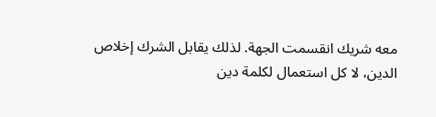معه شريك انقسمت الجهة. لذلك يقابل الشرك إخلاص الدين، لا كل استعمال لكلمة دين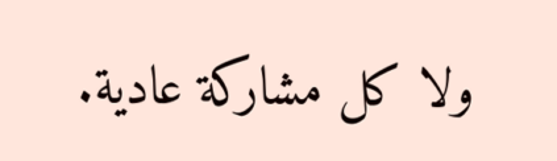ولا كل مشاركة عادية.